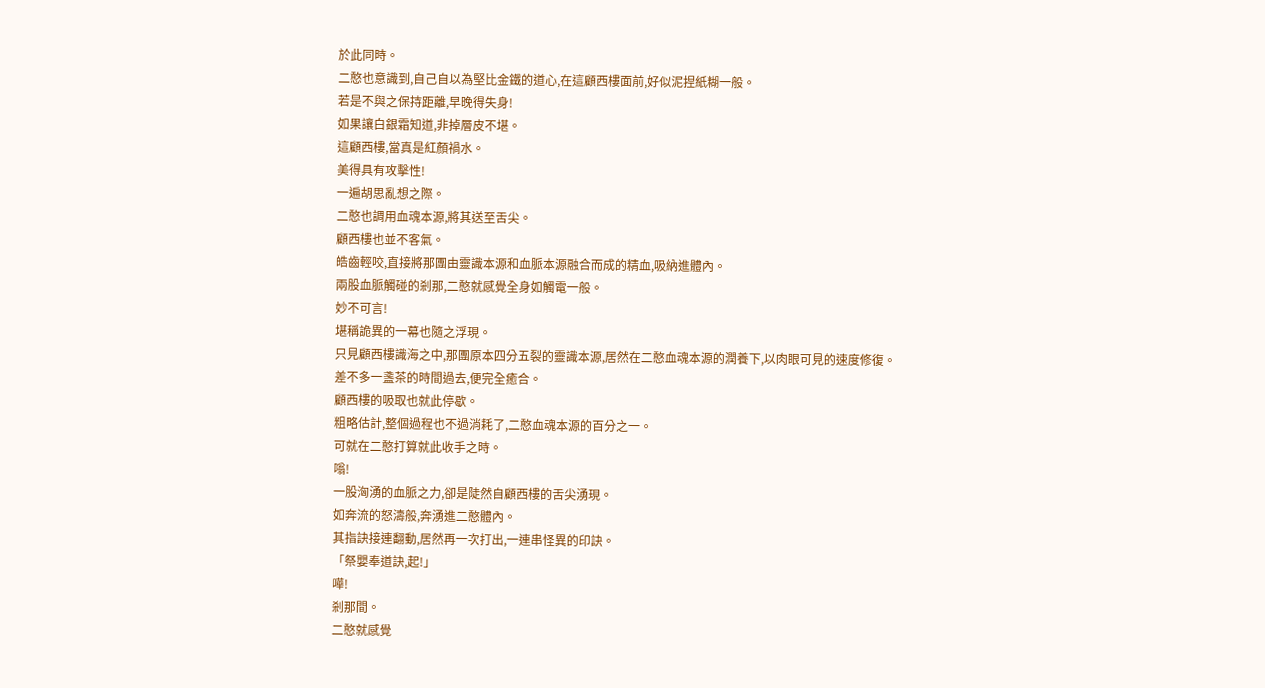於此同時。
二憨也意識到,自己自以為堅比金鐵的道心,在這顧西樓面前,好似泥捏紙糊一般。
若是不與之保持距離,早晚得失身!
如果讓白銀霜知道,非掉層皮不堪。
這顧西樓,當真是紅顏禍水。
美得具有攻擊性!
一遍胡思亂想之際。
二憨也調用血魂本源,將其送至舌尖。
顧西樓也並不客氣。
皓齒輕咬,直接將那團由靈識本源和血脈本源融合而成的精血,吸納進體內。
兩股血脈觸碰的剎那,二憨就感覺全身如觸電一般。
妙不可言!
堪稱詭異的一幕也隨之浮現。
只見顧西樓識海之中,那團原本四分五裂的靈識本源,居然在二憨血魂本源的潤養下,以肉眼可見的速度修復。
差不多一盞茶的時間過去,便完全癒合。
顧西樓的吸取也就此停歇。
粗略估計,整個過程也不過消耗了,二憨血魂本源的百分之一。
可就在二憨打算就此收手之時。
嗡!
一股洶湧的血脈之力,卻是陡然自顧西樓的舌尖湧現。
如奔流的怒濤般,奔湧進二憨體內。
其指訣接連翻動,居然再一次打出,一連串怪異的印訣。
「祭嬰奉道訣,起!」
嘩!
剎那間。
二憨就感覺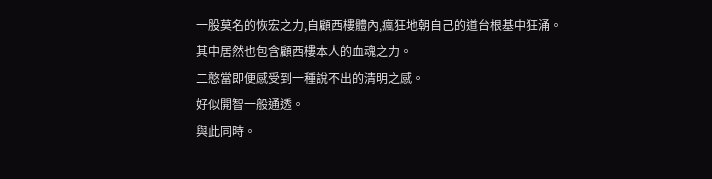一股莫名的恢宏之力,自顧西樓體內,瘋狂地朝自己的道台根基中狂涌。
其中居然也包含顧西樓本人的血魂之力。
二憨當即便感受到一種說不出的清明之感。
好似開智一般通透。
與此同時。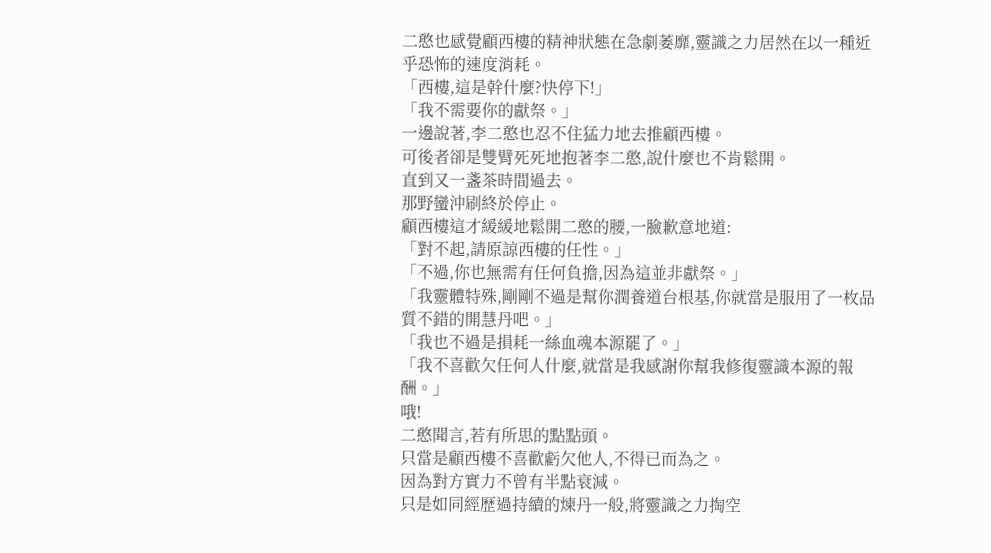二憨也感覺顧西樓的精神狀態在急劇萎靡,靈識之力居然在以一種近乎恐怖的速度消耗。
「西樓,這是幹什麼?快停下!」
「我不需要你的獻祭。」
一邊說著,李二憨也忍不住猛力地去推顧西樓。
可後者卻是雙臂死死地抱著李二憨,說什麼也不肯鬆開。
直到又一盞茶時間過去。
那野蠻沖刷終於停止。
顧西樓這才緩緩地鬆開二憨的腰,一臉歉意地道:
「對不起,請原諒西樓的任性。」
「不過,你也無需有任何負擔,因為這並非獻祭。」
「我靈體特殊,剛剛不過是幫你潤養道台根基,你就當是服用了一枚品質不錯的開慧丹吧。」
「我也不過是損耗一絲血魂本源罷了。」
「我不喜歡欠任何人什麼,就當是我感謝你幫我修復靈識本源的報酬。」
哦!
二憨聞言,若有所思的點點頭。
只當是顧西樓不喜歡虧欠他人,不得已而為之。
因為對方實力不曾有半點衰減。
只是如同經歷過持續的煉丹一般,將靈識之力掏空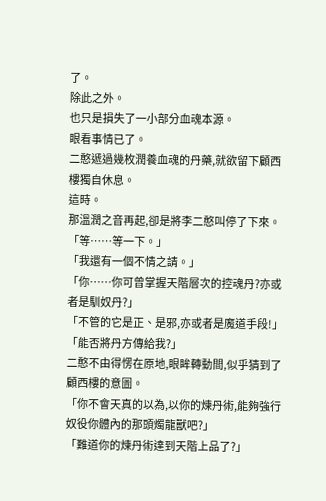了。
除此之外。
也只是損失了一小部分血魂本源。
眼看事情已了。
二憨遞過幾枚潤養血魂的丹藥,就欲留下顧西樓獨自休息。
這時。
那溫潤之音再起,卻是將李二憨叫停了下來。
「等……等一下。」
「我還有一個不情之請。」
「你……你可曾掌握天階層次的控魂丹?亦或者是馴奴丹?」
「不管的它是正、是邪,亦或者是魔道手段!」
「能否將丹方傳給我?」
二憨不由得愣在原地,眼眸轉動間,似乎猜到了顧西樓的意圖。
「你不會天真的以為,以你的煉丹術,能夠強行奴役你體內的那頭燭龍獸吧?」
「難道你的煉丹術達到天階上品了?」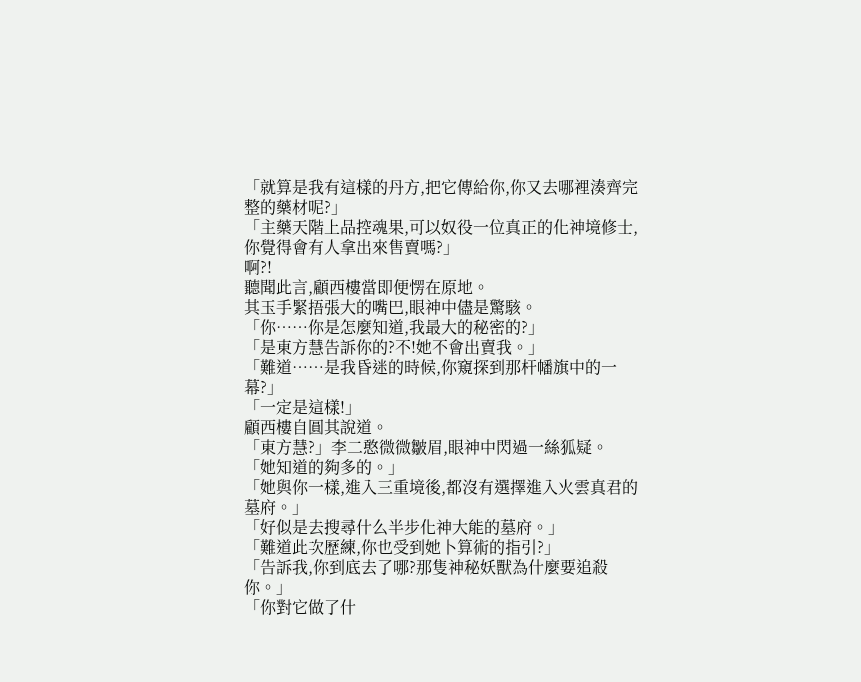「就算是我有這樣的丹方,把它傳給你,你又去哪裡湊齊完整的藥材呢?」
「主藥天階上品控魂果,可以奴役一位真正的化神境修士,你覺得會有人拿出來售賣嗎?」
啊?!
聽聞此言,顧西樓當即便愣在原地。
其玉手緊捂張大的嘴巴,眼神中儘是驚駭。
「你……你是怎麼知道,我最大的秘密的?」
「是東方慧告訴你的?不!她不會出賣我。」
「難道……是我昏迷的時候,你窺探到那杆幡旗中的一幕?」
「一定是這樣!」
顧西樓自圓其說道。
「東方慧?」李二憨微微皺眉,眼神中閃過一絲狐疑。
「她知道的夠多的。」
「她與你一樣,進入三重境後,都沒有選擇進入火雲真君的墓府。」
「好似是去搜尋什么半步化神大能的墓府。」
「難道此次歷練,你也受到她卜算術的指引?」
「告訴我,你到底去了哪?那隻神秘妖獸為什麼要追殺你。」
「你對它做了什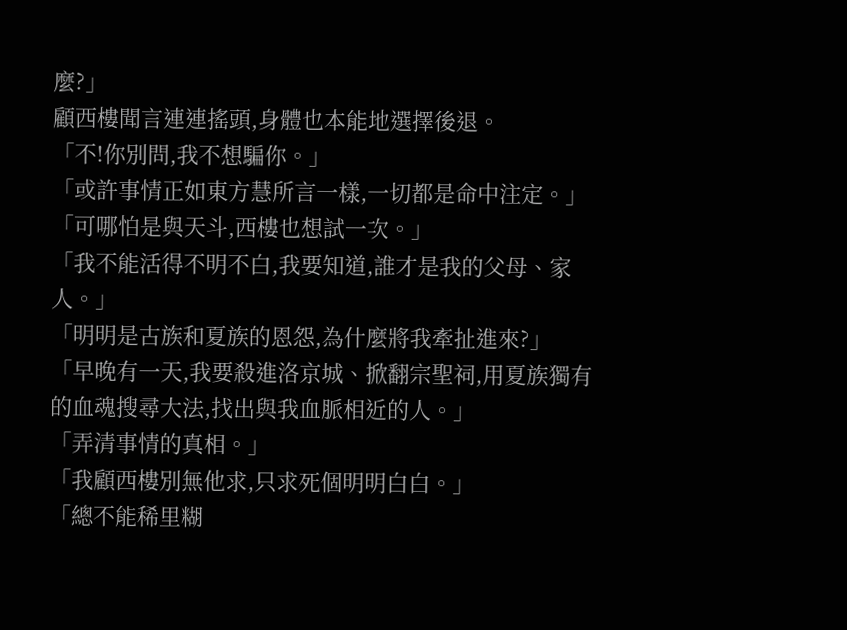麼?」
顧西樓聞言連連搖頭,身體也本能地選擇後退。
「不!你別問,我不想騙你。」
「或許事情正如東方慧所言一樣,一切都是命中注定。」
「可哪怕是與天斗,西樓也想試一次。」
「我不能活得不明不白,我要知道,誰才是我的父母、家人。」
「明明是古族和夏族的恩怨,為什麼將我牽扯進來?」
「早晚有一天,我要殺進洛京城、掀翻宗聖祠,用夏族獨有的血魂搜尋大法,找出與我血脈相近的人。」
「弄清事情的真相。」
「我顧西樓別無他求,只求死個明明白白。」
「總不能稀里糊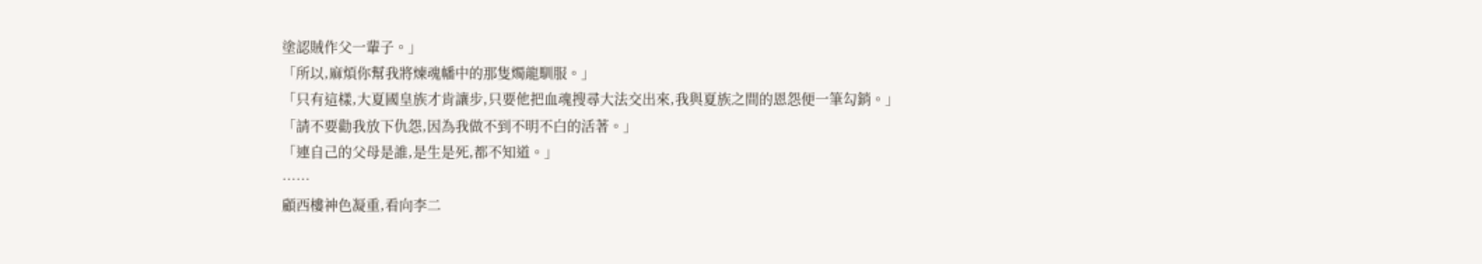塗認賊作父一輩子。」
「所以,麻煩你幫我將煉魂幡中的那隻燭龍馴服。」
「只有這樣,大夏國皇族才肯讓步,只要他把血魂搜尋大法交出來,我與夏族之間的恩怨便一筆勾銷。」
「請不要勸我放下仇怨,因為我做不到不明不白的活著。」
「連自己的父母是誰,是生是死,都不知道。」
……
顧西樓神色凝重,看向李二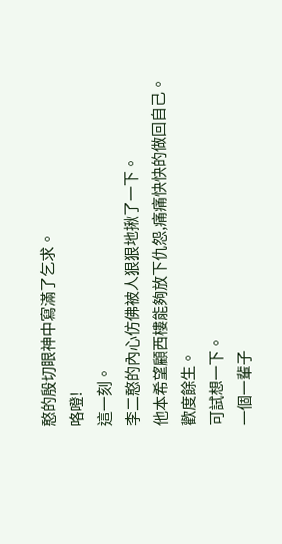憨的殷切眼神中寫滿了乞求。
咯噔!
這一刻。
李二憨的內心仿佛被人狠狠地揪了一下。
他本希望顧西樓能夠放下仇怨,痛痛快快的做回自己。
歡度餘生。
可試想一下。
一個一輩子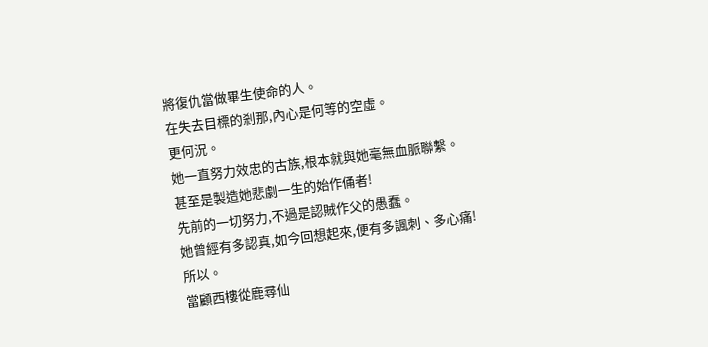將復仇當做畢生使命的人。
在失去目標的剎那,內心是何等的空虛。
更何況。
她一直努力效忠的古族,根本就與她毫無血脈聯繫。
甚至是製造她悲劇一生的始作俑者!
先前的一切努力,不過是認賊作父的愚蠢。
她曾經有多認真,如今回想起來,便有多諷刺、多心痛!
所以。
當顧西樓從鹿尋仙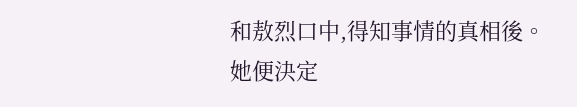和敖烈口中,得知事情的真相後。
她便決定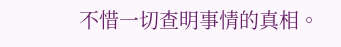不惜一切查明事情的真相。